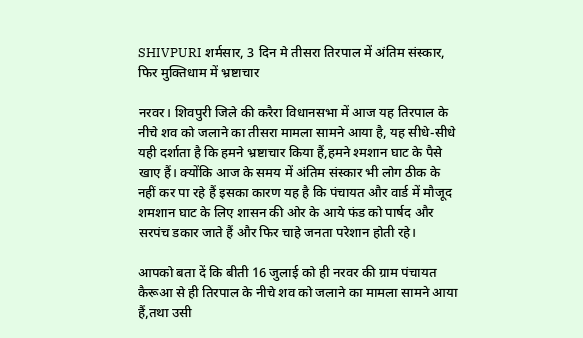SHIVPURI शर्मसार, 3 दिन मे तीसरा तिरपाल में अंतिम संस्कार, फिर मुक्तिधाम में भ्रष्टाचार

नरवर। शिवपुरी जिले की करैरा विधानसभा में आज यह तिरपाल के नीचे शव को जलाने का तीसरा मामला सामने आया है, यह सीधे-सीधे यही दर्शाता है कि हमने भ्रष्टाचार किया हैं,हमने श्मशान घाट के पैसे खाए हैं। क्योंकि आज के समय में अंतिम संस्कार भी लोग ठीक के नहीं कर पा रहे हैं इसका कारण यह है कि पंचायत और वार्ड में मौजूद शमशान घाट के लिए शासन की ओर के आये फंड को पार्षद और सरपंच डकार जाते हैं और फिर चाहे जनता परेशान होती रहे।

आपको बता दें कि बीती 16 जुलाई को ही नरवर की ग्राम पंचायत कैरूआ से ही तिरपाल के नीचे शव को जलाने का मामला सामने आया हैं,तथा उसी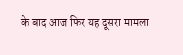के बाद आज फिर यह दूसरा मामला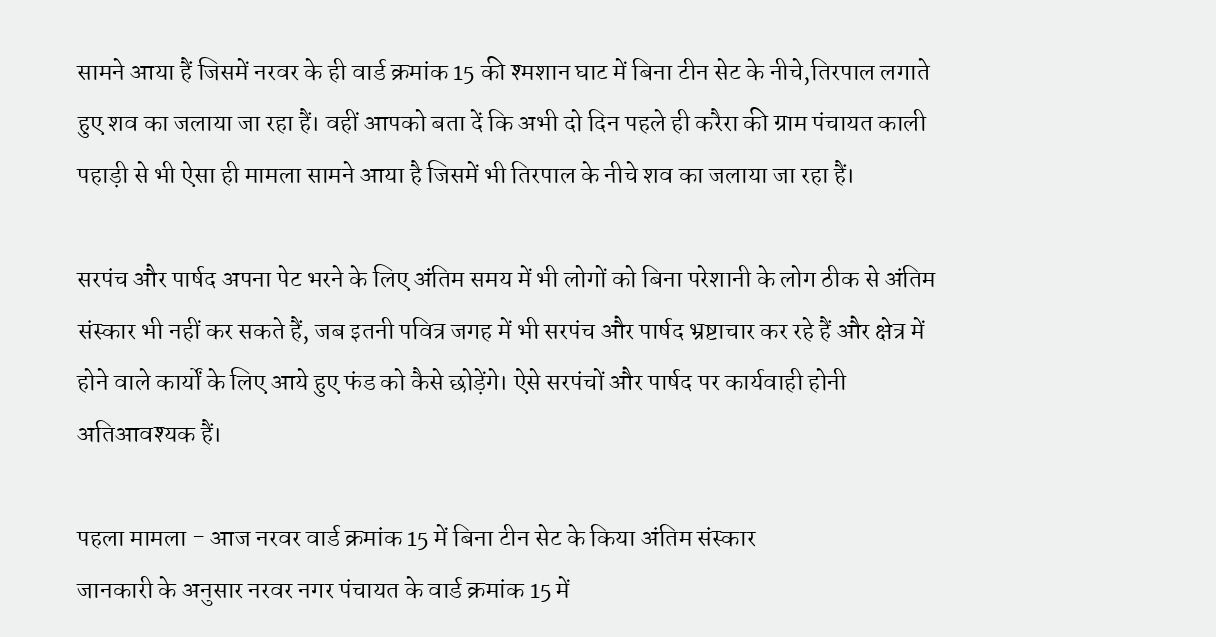सामने आया हैं जिसमें नरवर के ही वार्ड क्रमांक 15 की श्मशान घाट में बिना टीन सेट के नीचे,तिरपाल लगाते हुए शव का जलाया जा रहा हैं। वहीं आपको बता दें कि अभी दो दिन पहले ही करैरा की ग्राम पंचायत काली पहाड़ी से भी ऐसा ही मामला सामने आया है जिसमें भी तिरपाल के नीचे शव का जलाया जा रहा हैं।

सरपंच और पार्षद अपना पेट भरने के लिए अंतिम समय में भी लोगों को बिना परेशानी के लोग ठीक से अंतिम संस्कार भी नहीं कर सकते हैं, जब इतनी पवित्र जगह में भी सरपंच और पार्षद भ्रष्टाचार कर रहे हैं और क्षेत्र में होने वाले कार्यों के लिए आये हुए फंड को कैसे छोड़ेंगे। ऐसे सरपंचों और पार्षद पर कार्यवाही होनी अतिआवश्यक हैं।

पहला मामला - आज नरवर वार्ड क्रमांक 15 में बिना टीन सेट के किया अंतिम संस्कार
जानकारी के अनुसार नरवर नगर पंचायत के वार्ड क्रमांक 15 में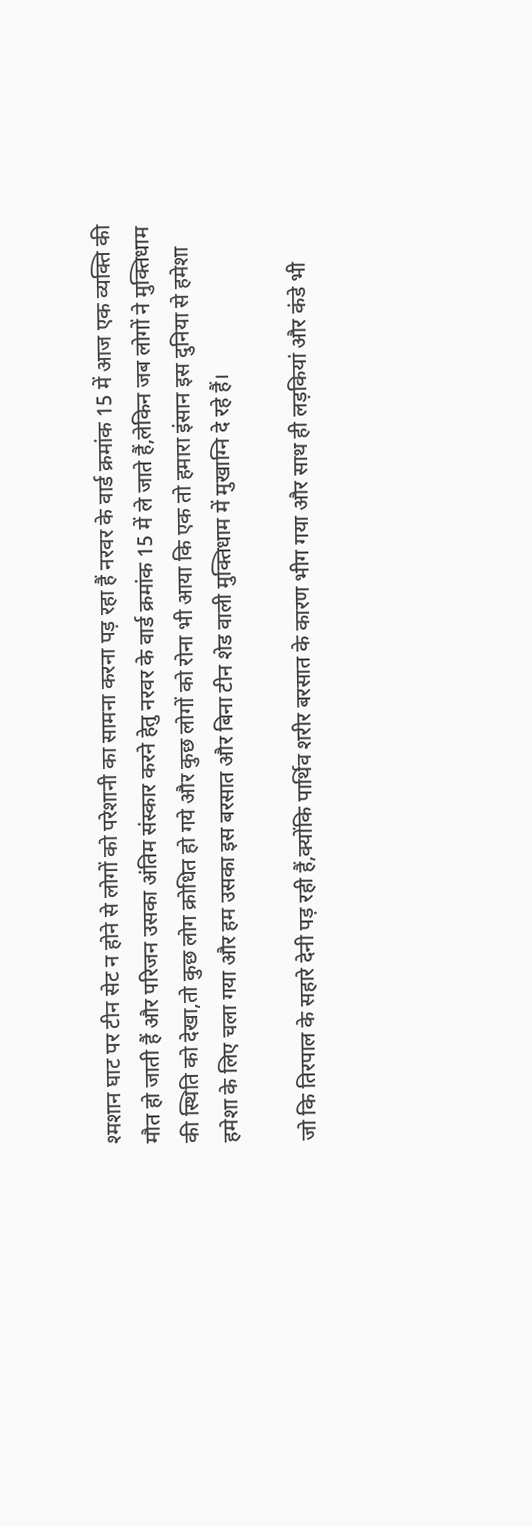श्मशान घाट पर टीन सेट न होने से लोगों को परेशानी का सामना करना पड़ रहा हैं नरवर के वार्ड क्रमांक 15 में आज एक व्यक्ति की मौत हो जाती हैं और परिजन उसका अंतिम संस्कार करने हेतु नरवर के वार्ड क्रमांक 15 में ले जाते हैं,लेकिन जब लोगों ने मुक्तिधाम की स्थिति को देखा,तो कुछ लोग क्रोधित हो गये और कुछ लोगों को रोना भी आया कि एक तो हमारा इंसान इस दुनिया से हमेशा हमेशा के लिए चला गया और हम उसका इस बरसात और बिना टीन शेड वाली मुक्तिधाम में मुखाग्नि दे रहे हैं।

जो कि तिरपाल के सहारे देनी पड़ रही हैं,क्योंकि पार्थिव शरीर बरसात के कारण भीग गया और साथ ही लड़कियां और कंडे भी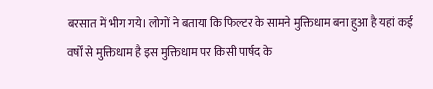बरसात में भीग गये। लोगों ने बताया कि फिल्टर के सामने मुक्तिधाम बना हुआ है यहां कई वर्षों से मुक्तिधाम है इस मुक्तिधाम पर किसी पार्षद के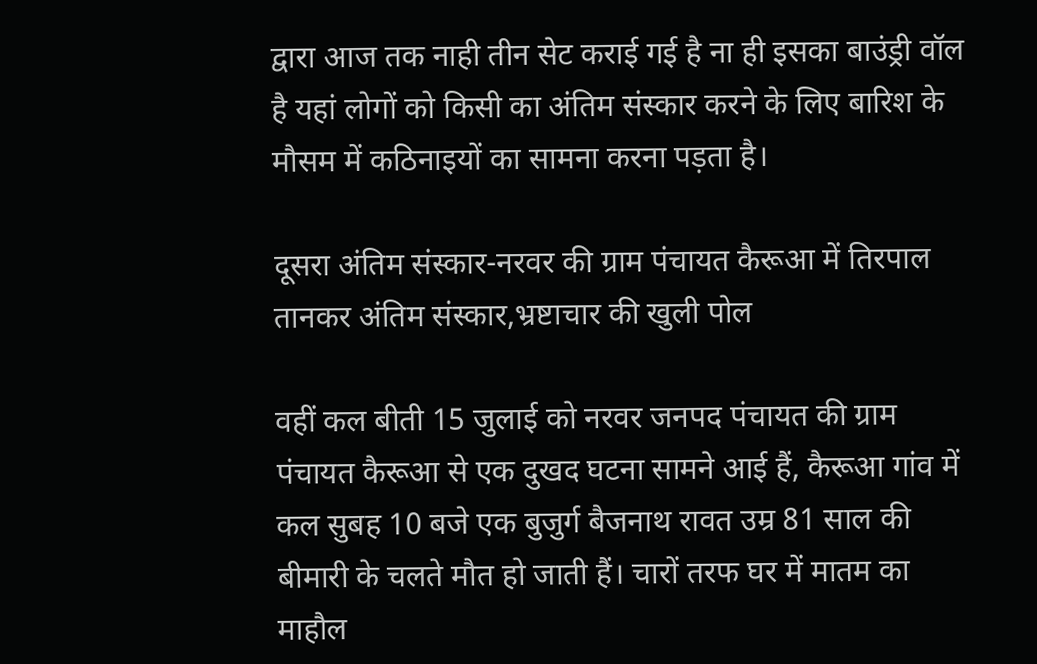द्वारा आज तक नाही तीन सेट कराई गई है ना ही इसका बाउंड्री वॉल है यहां लोगों को किसी का अंतिम संस्कार करने के लिए बारिश के मौसम में कठिनाइयों का सामना करना पड़ता है।

दूसरा अंतिम संस्कार-नरवर की ग्राम पंचायत कैरूआ में तिरपाल तानकर अंतिम संस्कार,भ्रष्टाचार की खुली पोल

वहीं कल बीती 15 जुलाई को नरवर जनपद पंचायत की ग्राम पंचायत कैरूआ से एक दुखद घटना सामने आई हैं, कैरूआ गांव में कल सुबह 10 बजे एक बुजुर्ग बैजनाथ रावत उम्र 81 साल की बीमारी के चलते मौत हो जाती हैं। चारों तरफ घर में मातम का माहौल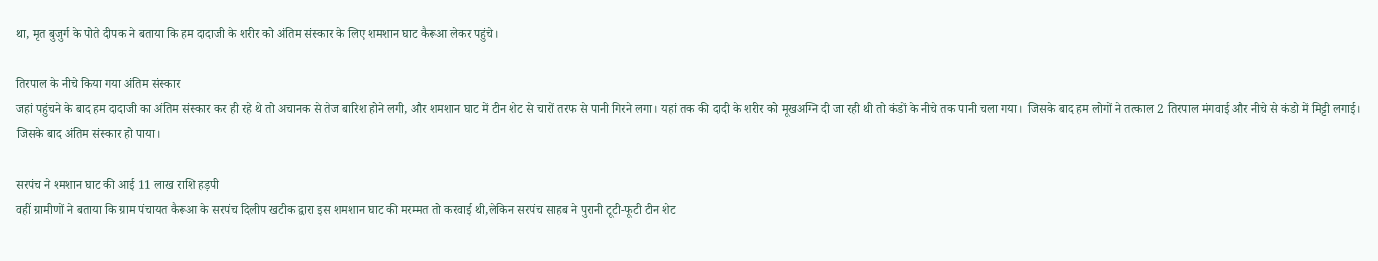था, मृत बुजुर्ग के पोते दीपक ने बताया कि हम दादाजी के शरीर को अंतिम संस्कार के लिए शमशान घाट कैरूआ लेकर पहुंचे।

तिरपाल के नीचे किया गया अंतिम संस्कार
जहां पहुंचने के बाद हम दादाजी का अंतिम संस्कार कर ही रहे थे तो अचानक से तेज बारिश होने लगी, और शमशान घाट में टीन शेट से चारों तरफ से पानी गिरने लगा। यहां तक की दादी के शरीर को मूखअग्नि दी जा रही थी तो कंडों के नीचे तक पानी चला गया।  जिसके बाद हम लोगों ने तत्काल 2 तिरपाल मंगवाई और नीचे से कंडो में मिट्टी लगाई। जिसके बाद अंतिम संस्कार हो पाया।

सरपंच ने श्मशान घाट की आई 11 लाख राशि हड़पी
वहीं ग्रामीणों ने बताया कि ग्राम पंचायत कैरूआ के सरपंच दिलीप खटीक द्वारा इस शमशान घाट की मरम्मत तो करवाई थी,लेकिन सरपंच साहब ने पुरानी टूटी-फूटी टीन शेट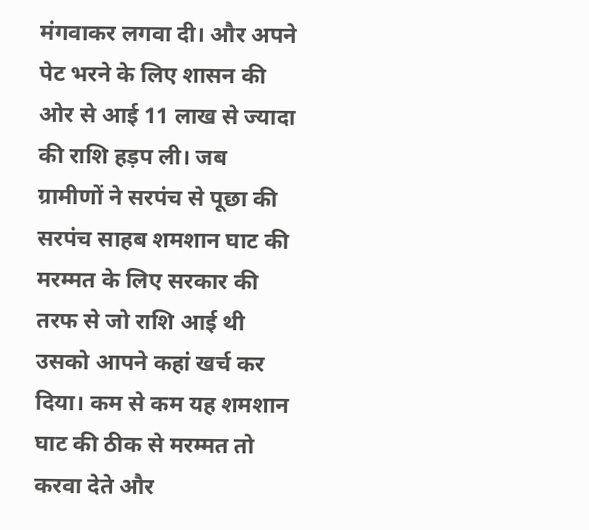मंगवाकर लगवा दी। और अपने पेट भरने के लिए शासन की ओर से आई 11 लाख से ज्यादा की राशि हड़प ली। जब ग्रामीणों ने सरपंच से पूछा की सरपंच साहब शमशान घाट की मरम्मत के लिए सरकार की तरफ से जो राशि आई थी उसको आपने कहां खर्च कर दिया। कम से कम यह शमशान घाट की ठीक से मरम्मत तो करवा देते और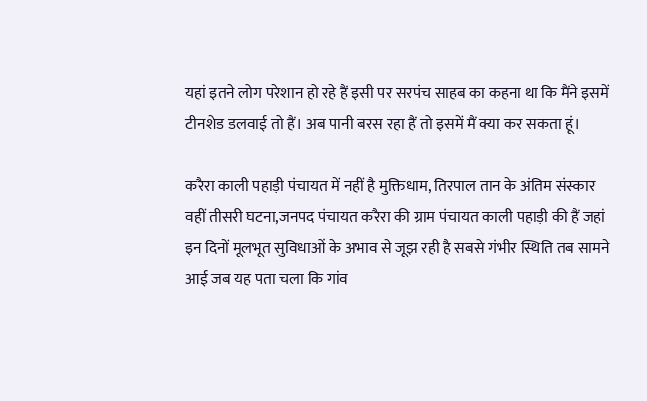यहां इतने लोग परेशान हो रहे हैं इसी पर सरपंच साहब का कहना था कि मैंने इसमें टीनशेड डलवाई तो हैं। अब पानी बरस रहा हैं तो इसमें मैं क्या कर सकता हूं।

करैरा काली पहाड़ी पंचायत में नहीं है मुक्तिधाम, तिरपाल तान के अंतिम संस्कार
वहीं तीसरी घटना,जनपद पंचायत करैरा की ग्राम पंचायत काली पहाड़ी की हैं जहां इन दिनों मूलभूत सुविधाओं के अभाव से जूझ रही है सबसे गंभीर स्थिति तब सामने आई जब यह पता चला कि गांव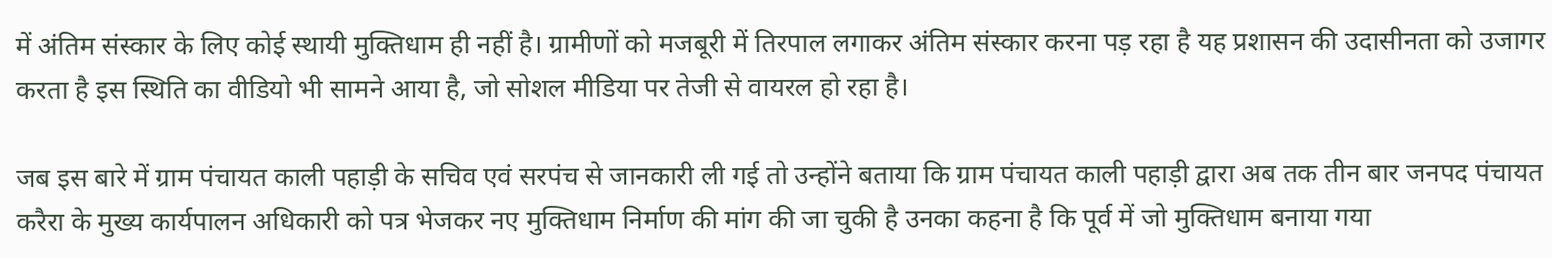में अंतिम संस्कार के लिए कोई स्थायी मुक्तिधाम ही नहीं है। ग्रामीणों को मजबूरी में तिरपाल लगाकर अंतिम संस्कार करना पड़ रहा है यह प्रशासन की उदासीनता को उजागर करता है इस स्थिति का वीडियो भी सामने आया है, जो सोशल मीडिया पर तेजी से वायरल हो रहा है।

जब इस बारे में ग्राम पंचायत काली पहाड़ी के सचिव एवं सरपंच से जानकारी ली गई तो उन्होंने बताया कि ग्राम पंचायत काली पहाड़ी द्वारा अब तक तीन बार जनपद पंचायत करैरा के मुख्य कार्यपालन अधिकारी को पत्र भेजकर नए मुक्तिधाम निर्माण की मांग की जा चुकी है उनका कहना है कि पूर्व में जो मुक्तिधाम बनाया गया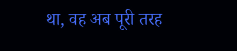था, वह अब पूरी तरह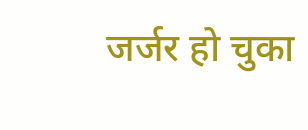जर्जर हो चुका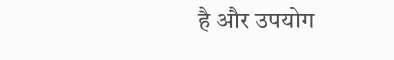है और उपयोग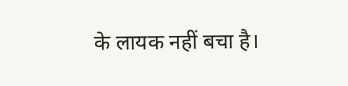के लायक नहीं बचा है।